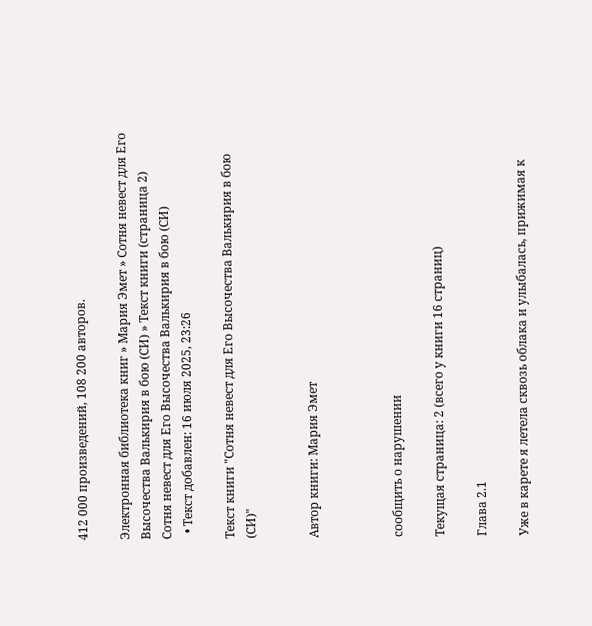412 000 произведений, 108 200 авторов.

Электронная библиотека книг » Мария Эмет » Сотня невест для Его Высочества Валькирия в бою (СИ) » Текст книги (страница 2)
Сотня невест для Его Высочества Валькирия в бою (СИ)
  • Текст добавлен: 16 июля 2025, 23:26

Текст книги "Сотня невест для Его Высочества Валькирия в бою (СИ)"


Автор книги: Мария Эмет



сообщить о нарушении

Текущая страница: 2 (всего у книги 16 страниц)

Глава 2.1

Уже в карете я летела сквозь облака и улыбалась, прижимая к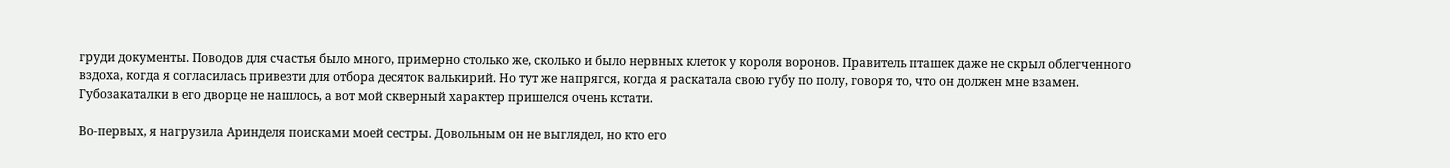груди документы. Поводов для счастья было много, примерно столько же, сколько и было нервных клеток у короля воронов. Правитель пташек даже не скрыл облегченного вздоха, когда я согласилась привезти для отбора десяток валькирий. Но тут же напрягся, когда я раскатала свою губу по полу, говоря то, что он должен мне взамен. Губозакаталки в его дворце не нашлось, а вот мой скверный характер пришелся очень кстати.

Во-первых, я нагрузила Аринделя поисками моей сестры. Довольным он не выглядел, но кто его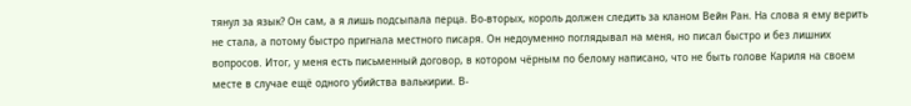тянул за язык? Он сам, а я лишь подсыпала перца. Во-вторых, король должен следить за кланом Вейн Ран. На слова я ему верить не стала, а потому быстро пригнала местного писаря. Он недоуменно поглядывал на меня, но писал быстро и без лишних вопросов. Итог, у меня есть письменный договор, в котором чёрным по белому написано, что не быть голове Кариля на своем месте в случае ещё одного убийства валькирии. В-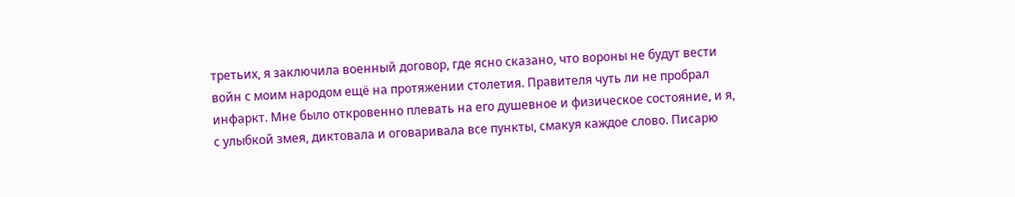третьих, я заключила военный договор, где ясно сказано, что вороны не будут вести войн с моим народом ещё на протяжении столетия. Правителя чуть ли не пробрал инфаркт. Мне было откровенно плевать на его душевное и физическое состояние, и я, с улыбкой змея, диктовала и оговаривала все пункты, смакуя каждое слово. Писарю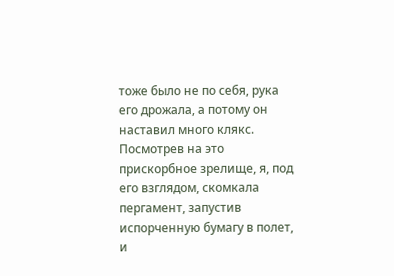тоже было не по себя, рука его дрожала, а потому он наставил много клякс. Посмотрев на это прискорбное зрелище, я, под его взглядом, скомкала пергамент, запустив испорченную бумагу в полет, и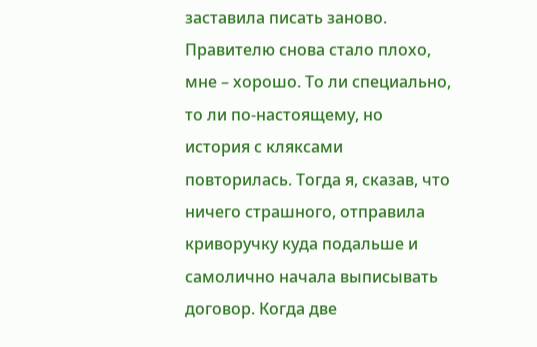заставила писать заново. Правителю снова стало плохо, мне – хорошо. То ли специально, то ли по-настоящему, но история с кляксами повторилась. Тогда я, сказав, что ничего страшного, отправила криворучку куда подальше и самолично начала выписывать договор. Когда две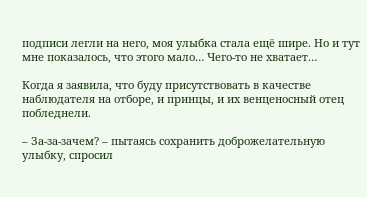подписи легли на него, моя улыбка стала ещё шире. Но и тут мне показалось, что этого мало… Чего-то не хватает…

Когда я заявила, что буду присутствовать в качестве наблюдателя на отборе, и принцы, и их венценосный отец побледнели.

– За-за-зачем? – пытаясь сохранить доброжелательную улыбку, спросил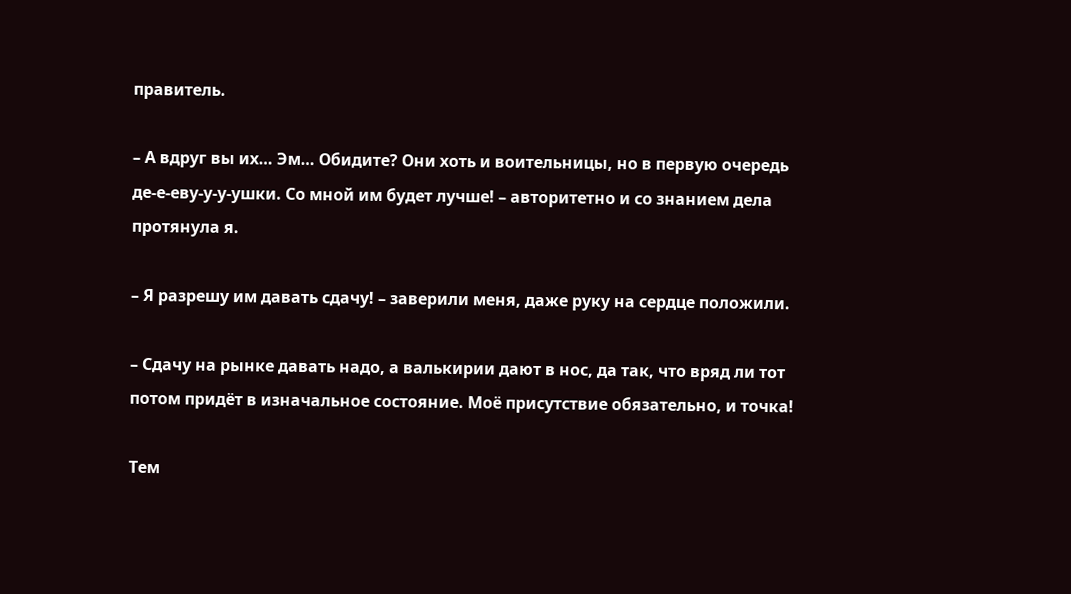правитель.

– А вдруг вы их… Эм… Обидите? Они хоть и воительницы, но в первую очередь де-е-еву-у-у-ушки. Со мной им будет лучше! – авторитетно и со знанием дела протянула я.

– Я разрешу им давать сдачу! – заверили меня, даже руку на сердце положили.

– Сдачу на рынке давать надо, а валькирии дают в нос, да так, что вряд ли тот потом придёт в изначальное состояние. Моё присутствие обязательно, и точка!

Тем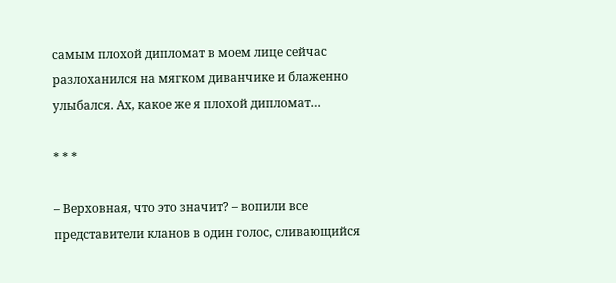самым плохой дипломат в моем лице сейчас разлоханился на мягком диванчике и блаженно улыбался. Ах, какое же я плохой дипломат…

* * *

– Верховная, что это значит? – вопили все представители кланов в один голос, сливающийся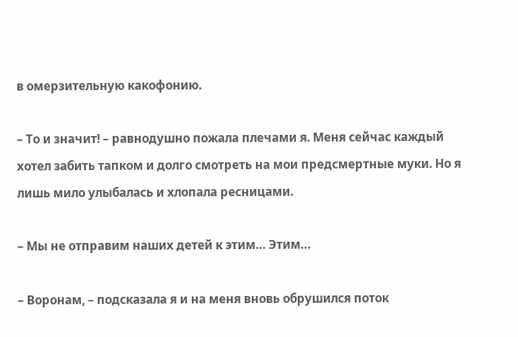в омерзительную какофонию.

– То и значит! – равнодушно пожала плечами я. Меня сейчас каждый хотел забить тапком и долго смотреть на мои предсмертные муки. Но я лишь мило улыбалась и хлопала ресницами.

– Мы не отправим наших детей к этим… Этим…

– Воронам, – подсказала я и на меня вновь обрушился поток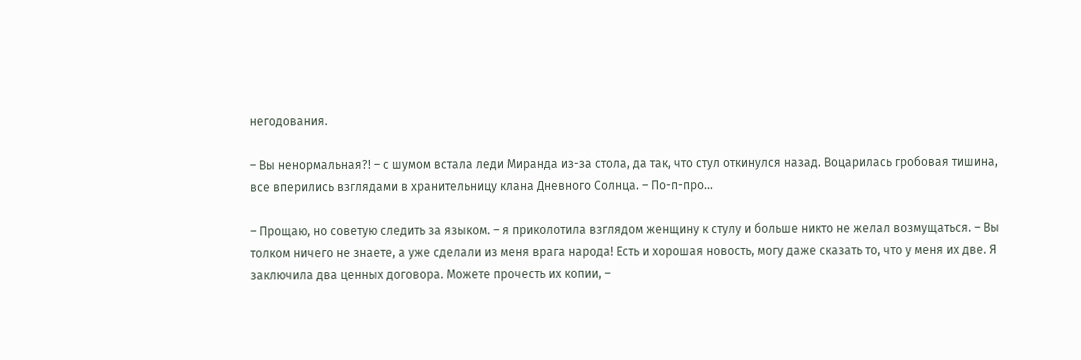негодования.

– Вы ненормальная?! – с шумом встала леди Миранда из-за стола, да так, что стул откинулся назад. Воцарилась гробовая тишина, все вперились взглядами в хранительницу клана Дневного Солнца. – По-п-про…

– Прощаю, но советую следить за языком. – я приколотила взглядом женщину к стулу и больше никто не желал возмущаться. – Вы толком ничего не знаете, а уже сделали из меня врага народа! Есть и хорошая новость, могу даже сказать то, что у меня их две. Я заключила два ценных договора. Можете прочесть их копии, –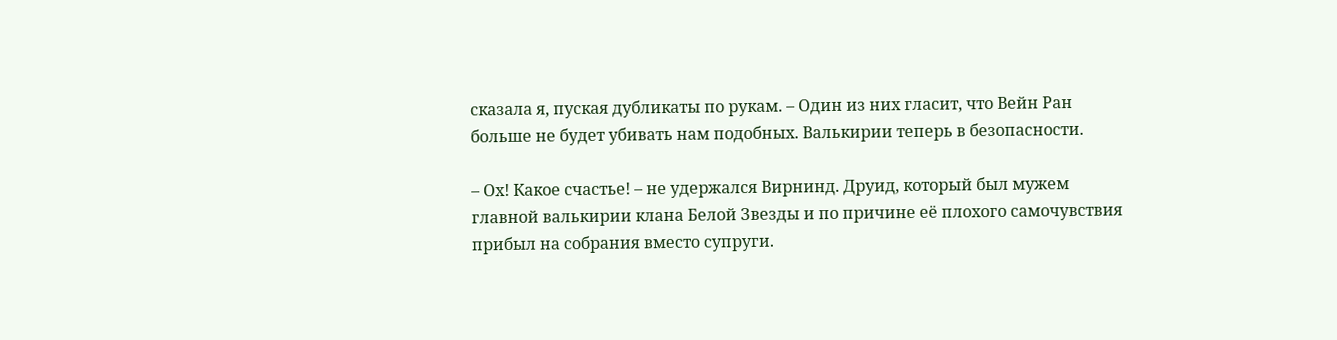сказала я, пуская дубликаты по рукам. – Один из них гласит, что Вейн Ран больше не будет убивать нам подобных. Валькирии теперь в безопасности.

– Ох! Какое счастье! – не удержался Вирнинд. Друид, который был мужем главной валькирии клана Белой Звезды и по причине её плохого самочувствия прибыл на собрания вместо супруги.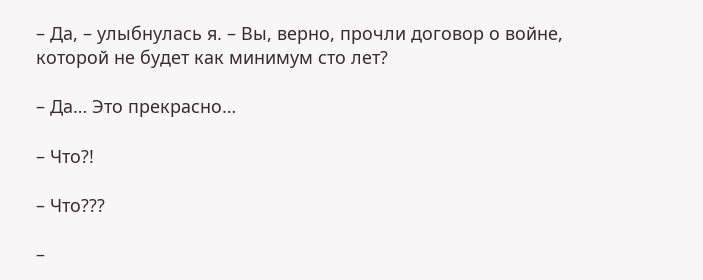– Да, – улыбнулась я. – Вы, верно, прочли договор о войне, которой не будет как минимум сто лет?

– Да… Это прекрасно…

– Что?!

– Что???

–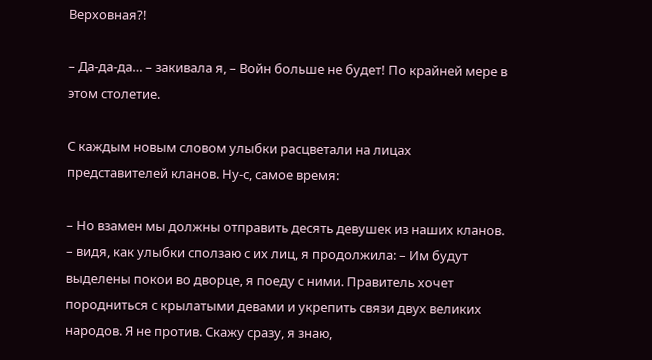Верховная?!

– Да-да-да… – закивала я, – Войн больше не будет! По крайней мере в этом столетие.

С каждым новым словом улыбки расцветали на лицах представителей кланов. Ну-с, самое время:

– Но взамен мы должны отправить десять девушек из наших кланов. – видя, как улыбки сползаю с их лиц, я продолжила: – Им будут выделены покои во дворце, я поеду с ними. Правитель хочет породниться с крылатыми девами и укрепить связи двух великих народов. Я не против. Скажу сразу, я знаю,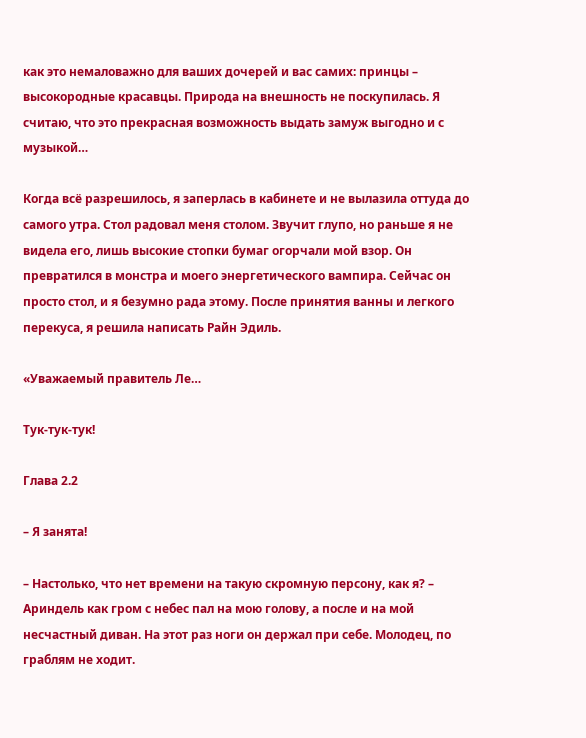как это немаловажно для ваших дочерей и вас самих: принцы – высокородные красавцы. Природа на внешность не поскупилась. Я считаю, что это прекрасная возможность выдать замуж выгодно и с музыкой…

Когда всё разрешилось, я заперлась в кабинете и не вылазила оттуда до самого утра. Стол радовал меня столом. Звучит глупо, но раньше я не видела его, лишь высокие стопки бумаг огорчали мой взор. Он превратился в монстра и моего энергетического вампира. Сейчас он просто стол, и я безумно рада этому. После принятия ванны и легкого перекуса, я решила написать Райн Эдиль.

«Уважаемый правитель Ле…

Тук-тук-тук!

Глава 2.2

– Я занята!

– Настолько, что нет времени на такую скромную персону, как я? – Ариндель как гром с небес пал на мою голову, а после и на мой несчастный диван. На этот раз ноги он держал при себе. Молодец, по граблям не ходит.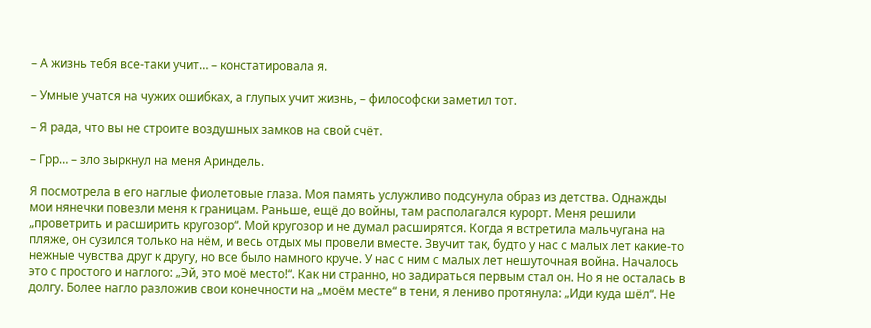– А жизнь тебя все-таки учит… – констатировала я.

– Умные учатся на чужих ошибках, а глупых учит жизнь, – философски заметил тот.

– Я рада, что вы не строите воздушных замков на свой счёт.

– Грр… – зло зыркнул на меня Ариндель.

Я посмотрела в его наглые фиолетовые глаза. Моя память услужливо подсунула образ из детства. Однажды мои нянечки повезли меня к границам. Раньше, ещё до войны, там располагался курорт. Меня решили „проветрить и расширить кругозор“. Мой кругозор и не думал расширятся. Когда я встретила мальчугана на пляже, он сузился только на нём, и весь отдых мы провели вместе. Звучит так, будто у нас с малых лет какие-то нежные чувства друг к другу, но все было намного круче. У нас с ним с малых лет нешуточная война. Началось это с простого и наглого: „Эй, это моё место!“. Как ни странно, но задираться первым стал он. Но я не осталась в долгу. Более нагло разложив свои конечности на „моём месте“ в тени, я лениво протянула: „Иди куда шёл“. Не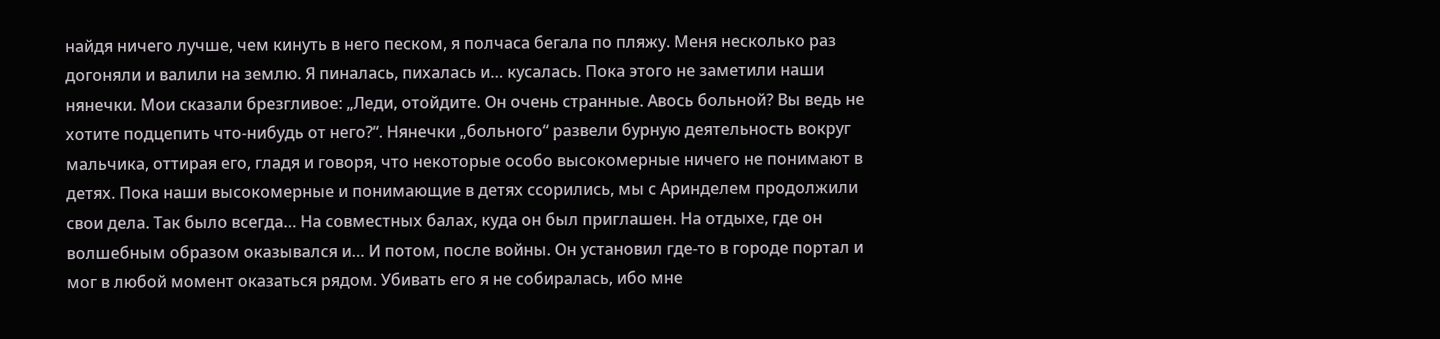найдя ничего лучше, чем кинуть в него песком, я полчаса бегала по пляжу. Меня несколько раз догоняли и валили на землю. Я пиналась, пихалась и… кусалась. Пока этого не заметили наши нянечки. Мои сказали брезгливое: „Леди, отойдите. Он очень странные. Авось больной? Вы ведь не хотите подцепить что-нибудь от него?“. Нянечки „больного“ развели бурную деятельность вокруг мальчика, оттирая его, гладя и говоря, что некоторые особо высокомерные ничего не понимают в детях. Пока наши высокомерные и понимающие в детях ссорились, мы с Аринделем продолжили свои дела. Так было всегда… На совместных балах, куда он был приглашен. На отдыхе, где он волшебным образом оказывался и… И потом, после войны. Он установил где-то в городе портал и мог в любой момент оказаться рядом. Убивать его я не собиралась, ибо мне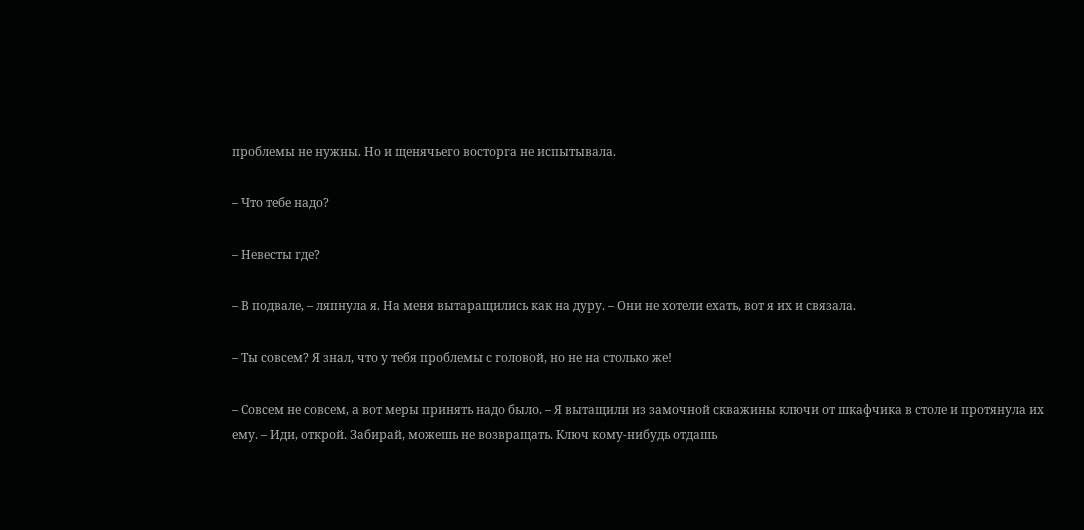проблемы не нужны. Но и щенячьего восторга не испытывала.

– Что тебе надо?

– Невесты где?

– В подвале, – ляпнула я. На меня вытаращились как на дуру. – Они не хотели ехать, вот я их и связала.

– Ты совсем? Я знал, что у тебя проблемы с головой, но не на столько же!

– Совсем не совсем, а вот меры принять надо было. – Я вытащили из замочной скважины ключи от шкафчика в столе и протянула их ему. – Иди, открой. Забирай, можешь не возвращать. Ключ кому-нибудь отдашь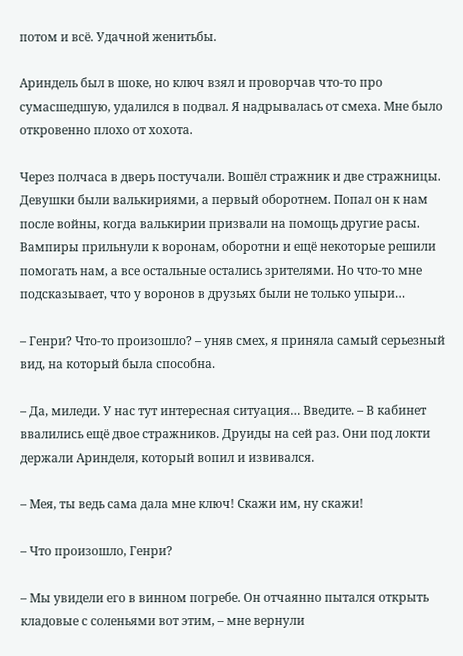потом и всё. Удачной женитьбы.

Ариндель был в шоке, но ключ взял и проворчав что-то про сумасшедшую, удалился в подвал. Я надрывалась от смеха. Мне было откровенно плохо от хохота.

Через полчаса в дверь постучали. Вошёл стражник и две стражницы. Девушки были валькириями, а первый оборотнем. Попал он к нам после войны, когда валькирии призвали на помощь другие расы. Вампиры прильнули к воронам, оборотни и ещё некоторые решили помогать нам, а все остальные остались зрителями. Но что-то мне подсказывает, что у воронов в друзьях были не только упыри…

– Генри? Что-то произошло? – уняв смех, я приняла самый серьезный вид, на который была способна.

– Да, миледи. У нас тут интересная ситуация… Введите. – В кабинет ввалились ещё двое стражников. Друиды на сей раз. Они под локти держали Аринделя, который вопил и извивался.

– Мея, ты ведь сама дала мне ключ! Скажи им, ну скажи!

– Что произошло, Генри?

– Мы увидели его в винном погребе. Он отчаянно пытался открыть кладовые с соленьями вот этим, – мне вернули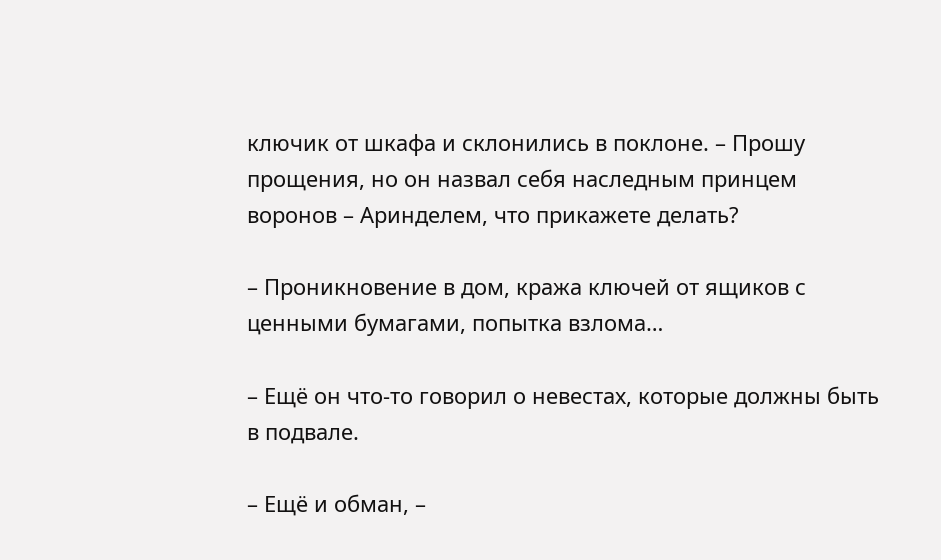ключик от шкафа и склонились в поклоне. – Прошу прощения, но он назвал себя наследным принцем воронов – Аринделем, что прикажете делать?

– Проникновение в дом, кража ключей от ящиков с ценными бумагами, попытка взлома…

– Ещё он что-то говорил о невестах, которые должны быть в подвале.

– Ещё и обман, –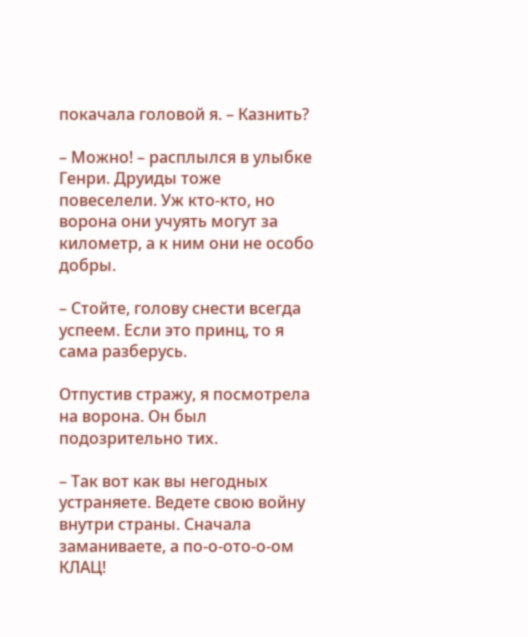покачала головой я. – Казнить?

– Можно! – расплылся в улыбке Генри. Друиды тоже повеселели. Уж кто-кто, но ворона они учуять могут за километр, а к ним они не особо добры.

– Стойте, голову снести всегда успеем. Если это принц, то я сама разберусь.

Отпустив стражу, я посмотрела на ворона. Он был подозрительно тих.

– Так вот как вы негодных устраняете. Ведете свою войну внутри страны. Сначала заманиваете, а по-о-ото-о-ом КЛАЦ!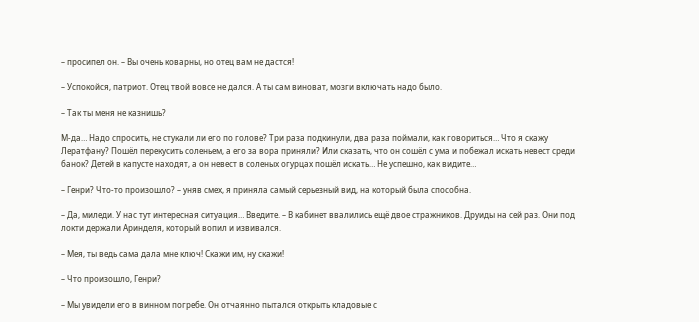– просипел он. – Вы очень коварны, но отец вам не дастся!

– Успокойся, патриот. Отец твой вовсе не дался. А ты сам виноват, мозги включать надо было.

– Так ты меня не казнишь?

М-да… Надо спросить, не стукали ли его по голове? Три раза подкинули, два раза поймали, как говориться… Что я скажу Лератфану? Пошёл перекусить соленьем, а его за вора приняли? Или сказать, что он сошёл с ума и побежал искать невест среди банок? Детей в капусте находят, а он невест в соленых огурцах пошёл искать… Не успешно, как видите…

– Генри? Что-то произошло? – уняв смех, я приняла самый серьезный вид, на который была способна.

– Да, миледи. У нас тут интересная ситуация… Введите. – В кабинет ввалились ещё двое стражников. Друиды на сей раз. Они под локти держали Аринделя, который вопил и извивался.

– Мея, ты ведь сама дала мне ключ! Скажи им, ну скажи!

– Что произошло, Генри?

– Мы увидели его в винном погребе. Он отчаянно пытался открыть кладовые с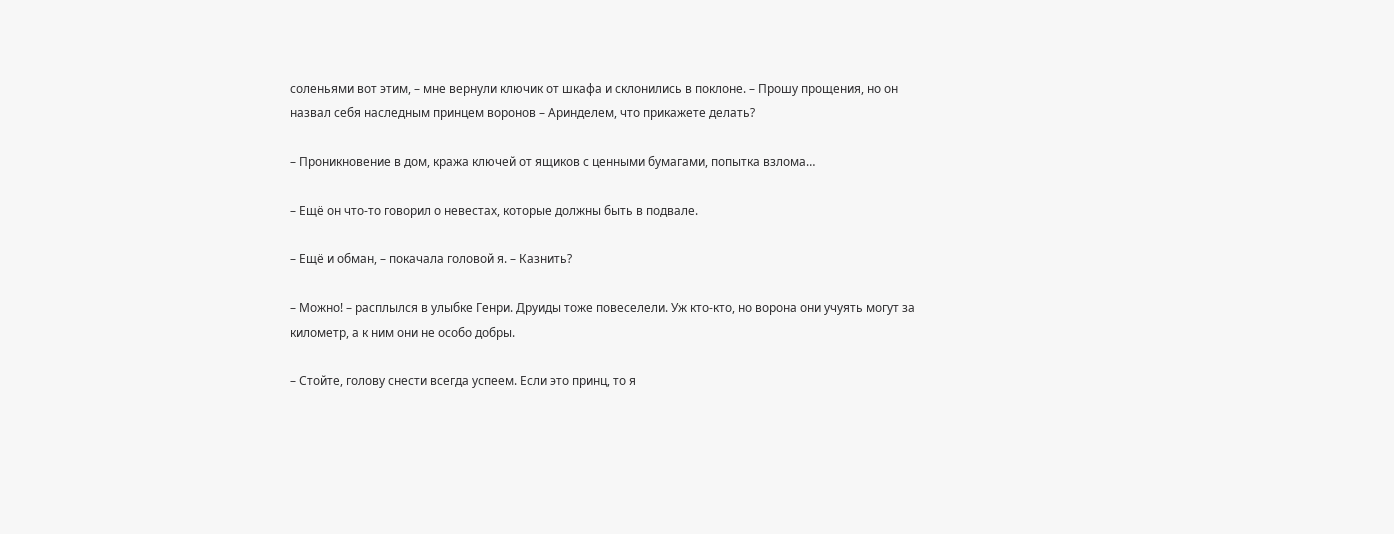соленьями вот этим, – мне вернули ключик от шкафа и склонились в поклоне. – Прошу прощения, но он назвал себя наследным принцем воронов – Аринделем, что прикажете делать?

– Проникновение в дом, кража ключей от ящиков с ценными бумагами, попытка взлома…

– Ещё он что-то говорил о невестах, которые должны быть в подвале.

– Ещё и обман, – покачала головой я. – Казнить?

– Можно! – расплылся в улыбке Генри. Друиды тоже повеселели. Уж кто-кто, но ворона они учуять могут за километр, а к ним они не особо добры.

– Стойте, голову снести всегда успеем. Если это принц, то я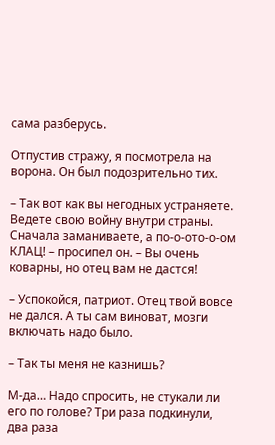сама разберусь.

Отпустив стражу, я посмотрела на ворона. Он был подозрительно тих.

– Так вот как вы негодных устраняете. Ведете свою войну внутри страны. Сначала заманиваете, а по-о-ото-о-ом КЛАЦ! – просипел он. – Вы очень коварны, но отец вам не дастся!

– Успокойся, патриот. Отец твой вовсе не дался. А ты сам виноват, мозги включать надо было.

– Так ты меня не казнишь?

М-да… Надо спросить, не стукали ли его по голове? Три раза подкинули, два раза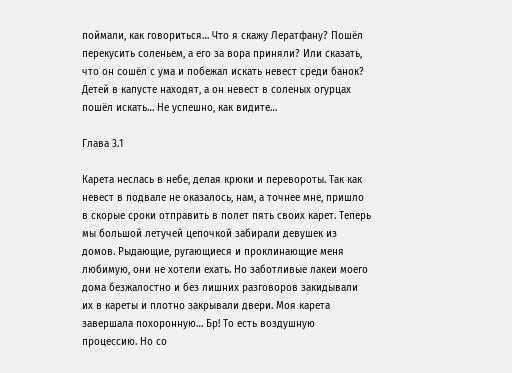поймали, как говориться… Что я скажу Лератфану? Пошёл перекусить соленьем, а его за вора приняли? Или сказать, что он сошёл с ума и побежал искать невест среди банок? Детей в капусте находят, а он невест в соленых огурцах пошёл искать… Не успешно, как видите…

Глава 3.1

Карета неслась в небе, делая крюки и перевороты. Так как невест в подвале не оказалось, нам, а точнее мне, пришло в скорые сроки отправить в полет пять своих карет. Теперь мы большой летучей цепочкой забирали девушек из домов. Рыдающие, ругающиеся и проклинающие меня любимую, они не хотели ехать. Но заботливые лакеи моего дома безжалостно и без лишних разговоров закидывали их в кареты и плотно закрывали двери. Моя карета завершала похоронную… Бр! То есть воздушную процессию. Но со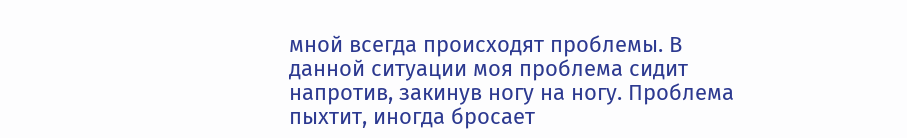мной всегда происходят проблемы. В данной ситуации моя проблема сидит напротив, закинув ногу на ногу. Проблема пыхтит, иногда бросает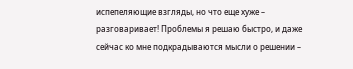испепеляющие взгляды, но что еще хуже – разговаривает! Проблемы я решаю быстро, и даже сейчас ко мне подкрадываются мысли о решении –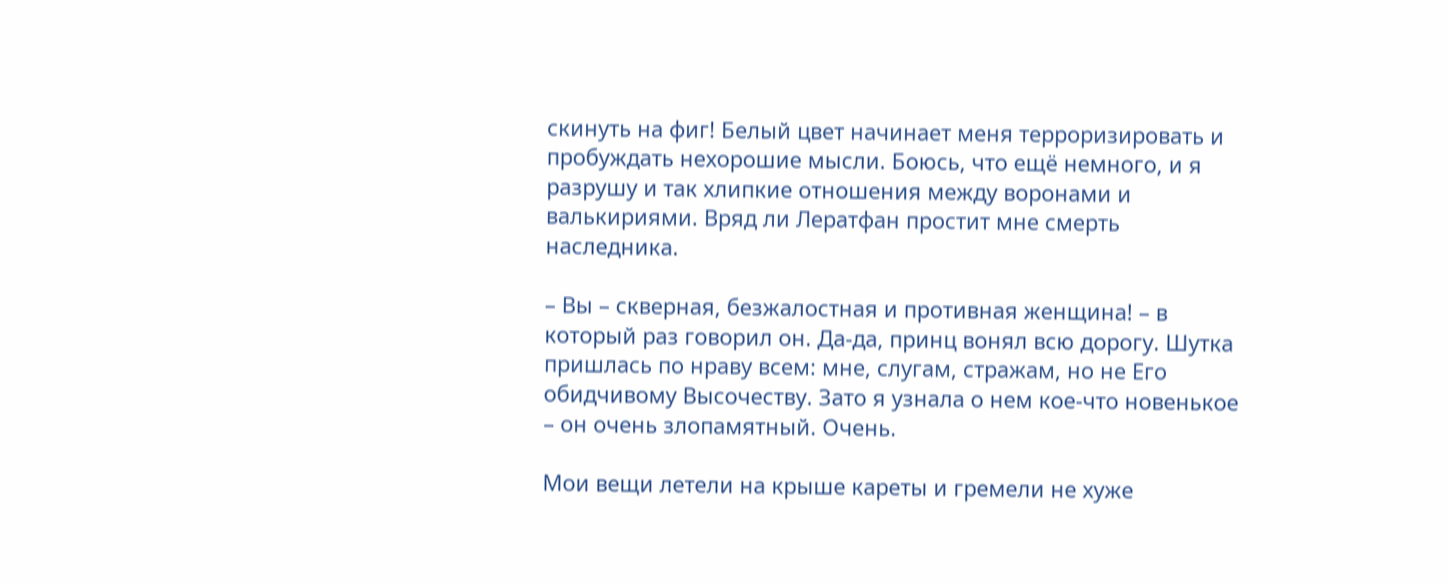скинуть на фиг! Белый цвет начинает меня терроризировать и пробуждать нехорошие мысли. Боюсь, что ещё немного, и я разрушу и так хлипкие отношения между воронами и валькириями. Вряд ли Лератфан простит мне смерть наследника.

– Вы – скверная, безжалостная и противная женщина! – в который раз говорил он. Да-да, принц вонял всю дорогу. Шутка пришлась по нраву всем: мне, слугам, стражам, но не Его обидчивому Высочеству. Зато я узнала о нем кое-что новенькое – он очень злопамятный. Очень.

Мои вещи летели на крыше кареты и гремели не хуже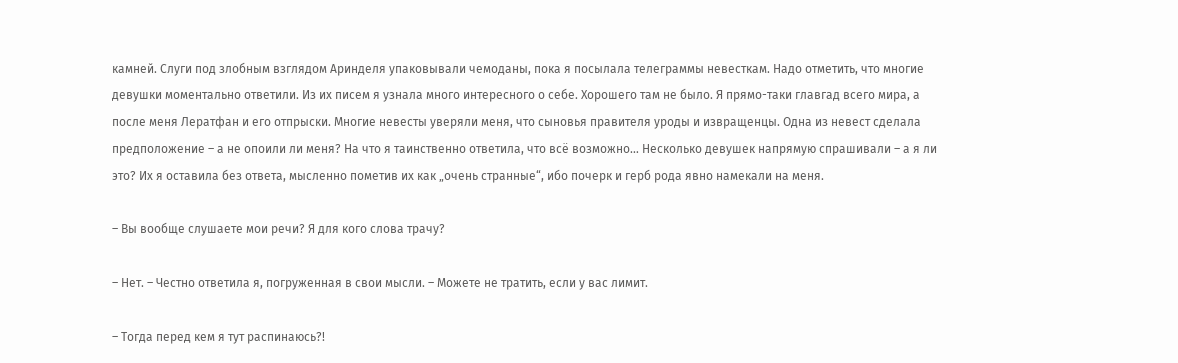камней. Слуги под злобным взглядом Аринделя упаковывали чемоданы, пока я посылала телеграммы невесткам. Надо отметить, что многие девушки моментально ответили. Из их писем я узнала много интересного о себе. Хорошего там не было. Я прямо-таки главгад всего мира, а после меня Лератфан и его отпрыски. Многие невесты уверяли меня, что сыновья правителя уроды и извращенцы. Одна из невест сделала предположение – а не опоили ли меня? На что я таинственно ответила, что всё возможно… Несколько девушек напрямую спрашивали – а я ли это? Их я оставила без ответа, мысленно пометив их как „очень странные“, ибо почерк и герб рода явно намекали на меня.

– Вы вообще слушаете мои речи? Я для кого слова трачу?

– Нет. – Честно ответила я, погруженная в свои мысли. – Можете не тратить, если у вас лимит.

– Тогда перед кем я тут распинаюсь?!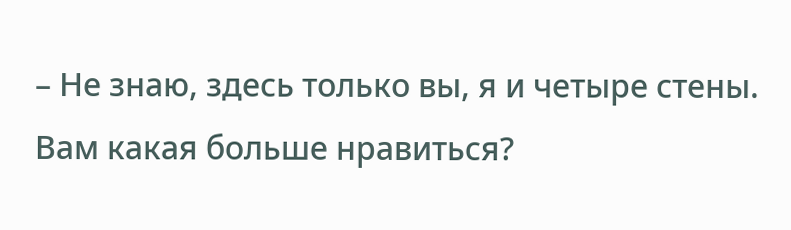– Не знаю, здесь только вы, я и четыре стены. Вам какая больше нравиться?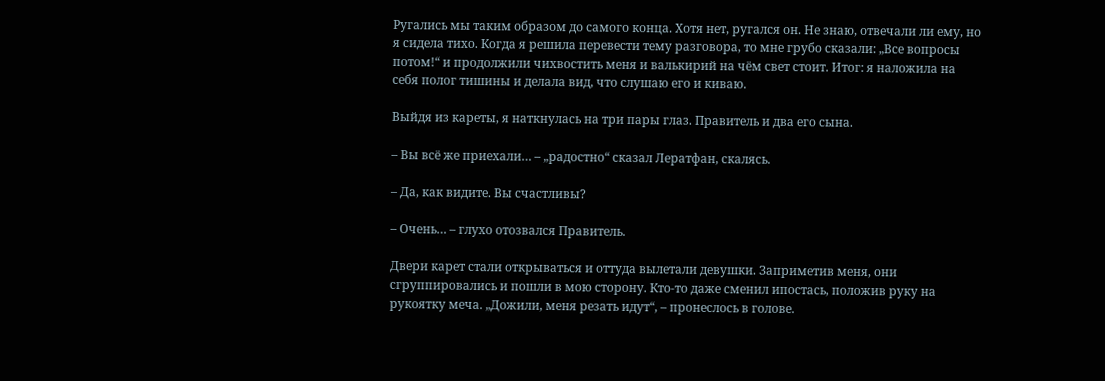Ругались мы таким образом до самого конца. Хотя нет, ругался он. Не знаю, отвечали ли ему, но я сидела тихо. Когда я решила перевести тему разговора, то мне грубо сказали: „Все вопросы потом!“ и продолжили чихвостить меня и валькирий на чём свет стоит. Итог: я наложила на себя полог тишины и делала вид, что слушаю его и киваю.

Выйдя из кареты, я наткнулась на три пары глаз. Правитель и два его сына.

– Вы всё же приехали… – „радостно“ сказал Лератфан, скалясь.

– Да, как видите. Вы счастливы?

– Очень… – глухо отозвался Правитель.

Двери карет стали открываться и оттуда вылетали девушки. Заприметив меня, они сгруппировались и пошли в мою сторону. Кто-то даже сменил ипостась, положив руку на рукоятку меча. „Дожили, меня резать идут“, – пронеслось в голове.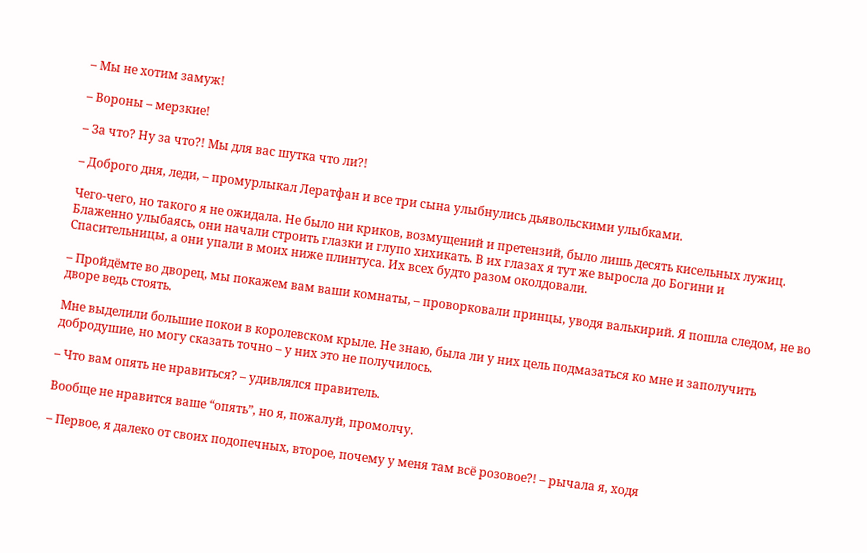– Мы не хотим замуж!

– Вороны – мерзкие!

– За что? Ну за что?! Мы для вас шутка что ли?!

– Доброго дня, леди, – промурлыкал Лератфан и все три сына улыбнулись дьявольскими улыбками.

Чего-чего, но такого я не ожидала. Не было ни криков, возмущений и претензий, было лишь десять кисельных лужиц. Блаженно улыбаясь, они начали строить глазки и глупо хихикать. В их глазах я тут же выросла до Богини и Спасительницы, а они упали в моих ниже плинтуса. Их всех будто разом околдовали.

– Пройдёмте во дворец, мы покажем вам ваши комнаты, – проворковали принцы, уводя валькирий. Я пошла следом, не во дворе ведь стоять.

Мне выделили большие покои в королевском крыле. Не знаю, была ли у них цель подмазаться ко мне и заполучить добродушие, но могу сказать точно – у них это не получилось.

– Что вам опять не нравиться? – удивлялся правитель.

Вообще не нравится ваше “опять”, но я, пожалуй, промолчу.

– Первое, я далеко от своих подопечных, второе, почему у меня там всё розовое?! – рычала я, ходя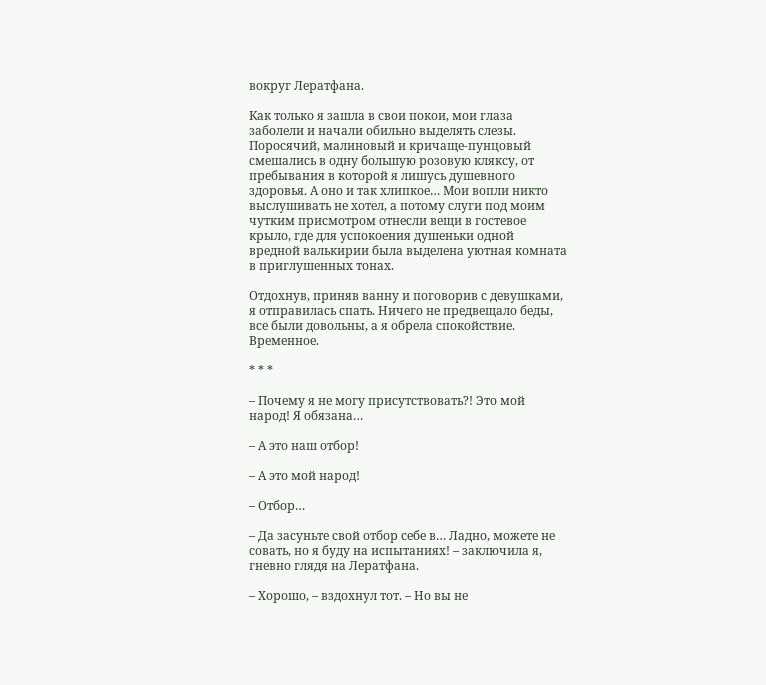вокруг Лератфана.

Как только я зашла в свои покои, мои глаза заболели и начали обильно выделять слезы. Поросячий, малиновый и кричаще-пунцовый смешались в одну большую розовую кляксу, от пребывания в которой я лишусь душевного здоровья. А оно и так хлипкое… Мои вопли никто выслушивать не хотел, а потому слуги под моим чутким присмотром отнесли вещи в гостевое крыло, где для успокоения душеньки одной вредной валькирии была выделена уютная комната в приглушенных тонах.

Отдохнув, приняв ванну и поговорив с девушками, я отправилась спать. Ничего не предвещало беды, все были довольны, а я обрела спокойствие. Временное.

* * *

– Почему я не могу присутствовать?! Это мой народ! Я обязана…

– А это наш отбор!

– А это мой народ!

– Отбор…

– Да засуньте свой отбор себе в… Ладно, можете не совать, но я буду на испытаниях! – заключила я, гневно глядя на Лератфана.

– Хорошо, – вздохнул тот. – Но вы не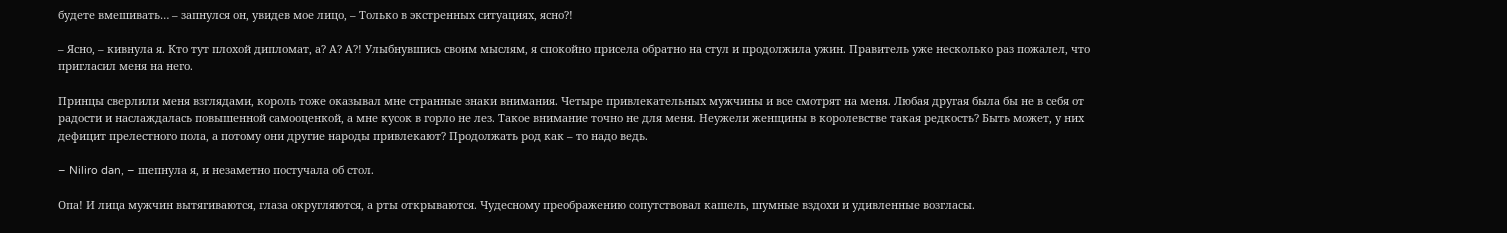будете вмешивать… – запнулся он, увидев мое лицо, – Только в экстренных ситуациях, ясно?!

– Ясно, – кивнула я. Кто тут плохой дипломат, а? А? А?! Улыбнувшись своим мыслям, я спокойно присела обратно на стул и продолжила ужин. Правитель уже несколько раз пожалел, что пригласил меня на него.

Принцы сверлили меня взглядами, король тоже оказывал мне странные знаки внимания. Четыре привлекательных мужчины и все смотрят на меня. Любая другая была бы не в себя от радости и наслаждалась повышенной самооценкой, а мне кусок в горло не лез. Такое внимание точно не для меня. Неужели женщины в королевстве такая редкость? Быть может, у них дефицит прелестного пола, а потому они другие народы привлекают? Продолжать род как – то надо ведь.

– Niliro dan, – шепнула я, и незаметно постучала об стол.

Опа! И лица мужчин вытягиваются, глаза округляются, а рты открываются. Чудесному преображению сопутствовал кашель, шумные вздохи и удивленные возгласы.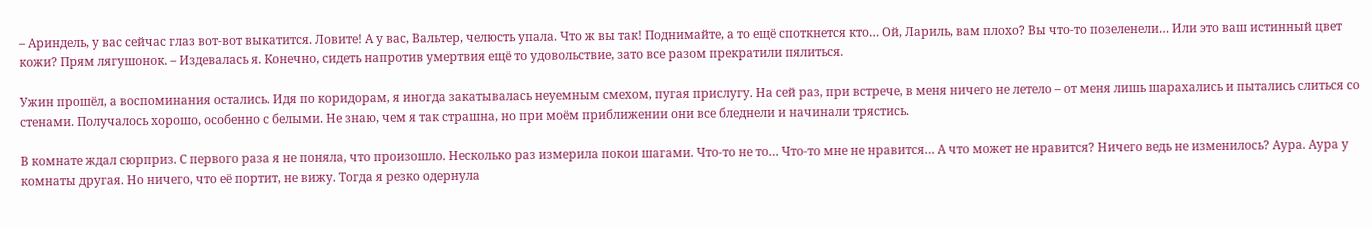– Ариндель, у вас сейчас глаз вот-вот выкатится. Ловите! А у вас, Вальтер, челюсть упала. Что ж вы так! Поднимайте, а то ещё споткнется кто… Ой, Лариль, вам плохо? Вы что-то позеленели… Или это ваш истинный цвет кожи? Прям лягушонок. – Издевалась я. Конечно, сидеть напротив умертвия ещё то удовольствие, зато все разом прекратили пялиться.

Ужин прошёл, а воспоминания остались. Идя по коридорам, я иногда закатывалась неуемным смехом, пугая прислугу. На сей раз, при встрече, в меня ничего не летело – от меня лишь шарахались и пытались слиться со стенами. Получалось хорошо, особенно с белыми. Не знаю, чем я так страшна, но при моём приближении они все бледнели и начинали трястись.

В комнате ждал сюрприз. С первого раза я не поняла, что произошло. Несколько раз измерила покои шагами. Что-то не то… Что-то мне не нравится… А что может не нравится? Ничего ведь не изменилось? Аура. Аура у комнаты другая. Но ничего, что её портит, не вижу. Тогда я резко одернула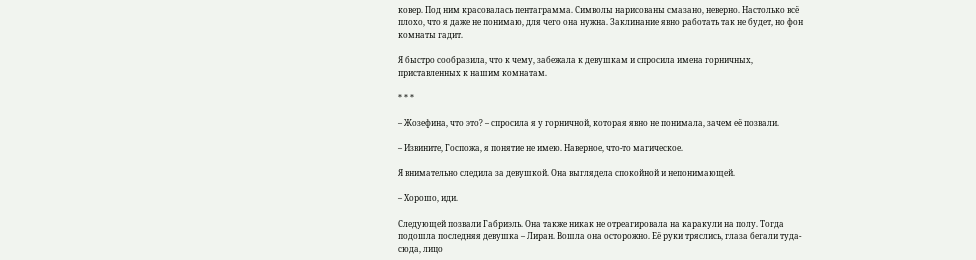ковер. Под ним красовалась пентаграмма. Символы нарисованы смазано, неверно. Настолько всё плохо, что я даже не понимаю, для чего она нужна. Заклинание явно работать так не будет, но фон комнаты гадит.

Я быстро сообразила, что к чему, забежала к девушкам и спросила имена горничных, приставленных к нашим комнатам.

* * *

– Жозефина, что это? – спросила я у горничной, которая явно не понимала, зачем её позвали.

– Извините, Госпожа, я понятие не имею. Наверное, что-то магическое.

Я внимательно следила за девушкой. Она выглядела спокойной и непонимающей.

– Хорошо, иди.

Следующей позвали Габриэль. Она также никак не отреагировала на каракули на полу. Тогда подошла последняя девушка – Лиран. Вошла она осторожно. Её руки тряслись, глаза бегали туда-сюда, лицо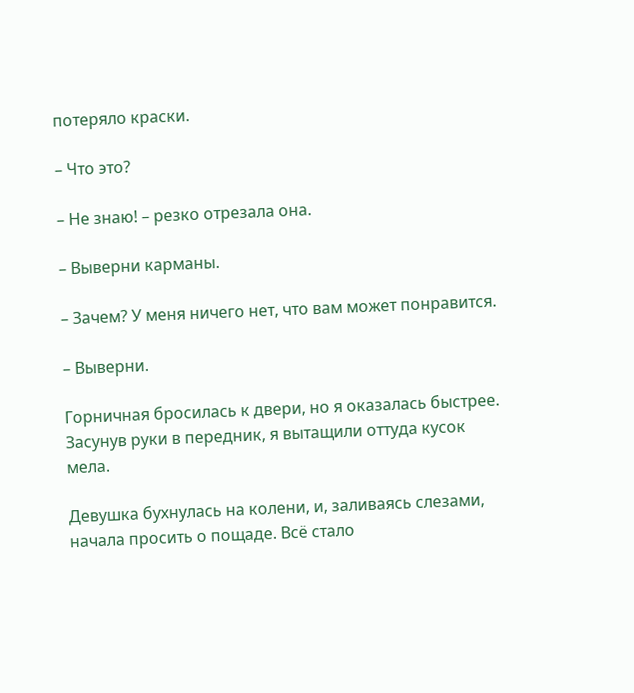потеряло краски.

– Что это?

– Не знаю! – резко отрезала она.

– Выверни карманы.

– Зачем? У меня ничего нет, что вам может понравится.

– Выверни.

Горничная бросилась к двери, но я оказалась быстрее. Засунув руки в передник, я вытащили оттуда кусок мела.

Девушка бухнулась на колени, и, заливаясь слезами, начала просить о пощаде. Всё стало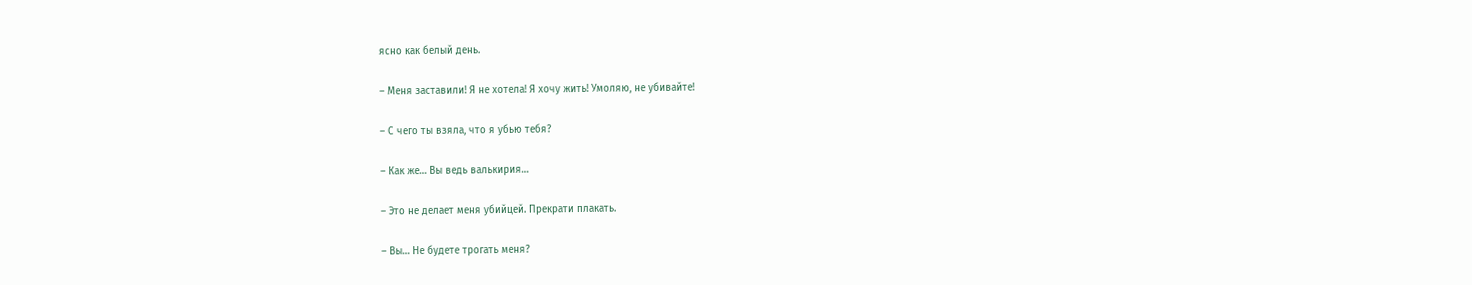ясно как белый день.

– Меня заставили! Я не хотела! Я хочу жить! Умоляю, не убивайте!

– С чего ты взяла, что я убью тебя?

– Как же… Вы ведь валькирия…

– Это не делает меня убийцей. Прекрати плакать.

– Вы… Не будете трогать меня?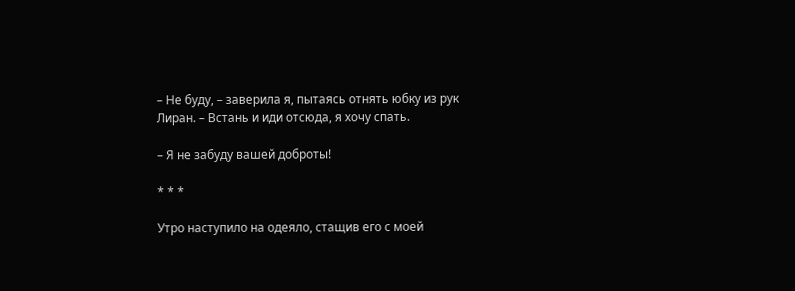– Не буду, – заверила я, пытаясь отнять юбку из рук Лиран. – Встань и иди отсюда, я хочу спать.

– Я не забуду вашей доброты!

* * *

Утро наступило на одеяло, стащив его с моей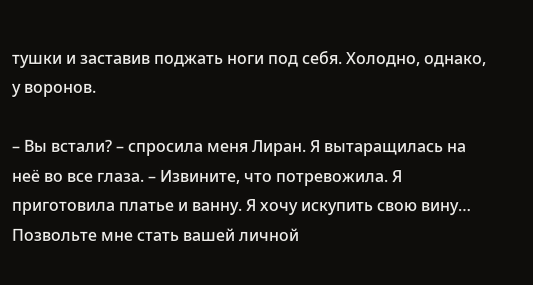тушки и заставив поджать ноги под себя. Холодно, однако, у воронов.

– Вы встали? – спросила меня Лиран. Я вытаращилась на неё во все глаза. – Извините, что потревожила. Я приготовила платье и ванну. Я хочу искупить свою вину… Позвольте мне стать вашей личной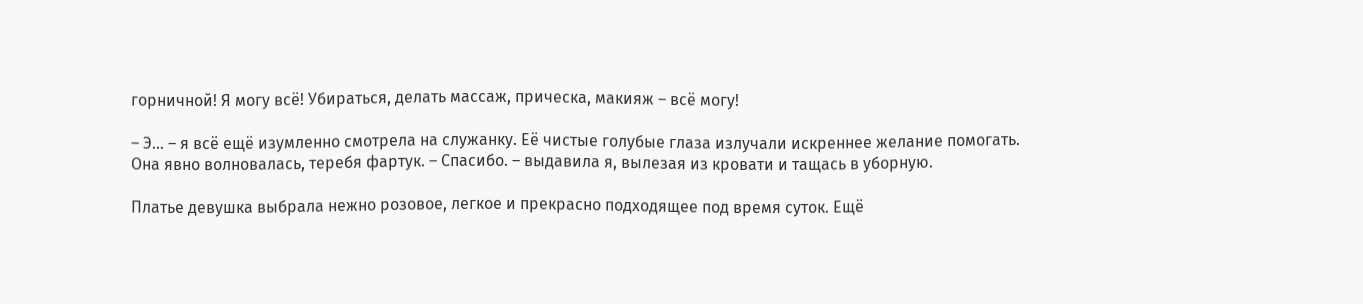горничной! Я могу всё! Убираться, делать массаж, прическа, макияж – всё могу!

– Э… – я всё ещё изумленно смотрела на служанку. Её чистые голубые глаза излучали искреннее желание помогать. Она явно волновалась, теребя фартук. – Спасибо. – выдавила я, вылезая из кровати и тащась в уборную.

Платье девушка выбрала нежно розовое, легкое и прекрасно подходящее под время суток. Ещё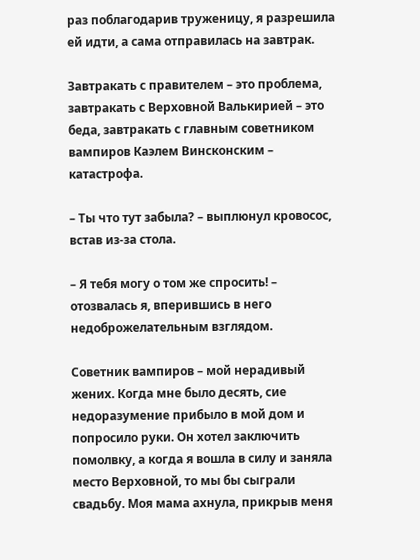раз поблагодарив труженицу, я разрешила ей идти, а сама отправилась на завтрак.

Завтракать с правителем – это проблема, завтракать с Верховной Валькирией – это беда, завтракать с главным советником вампиров Каэлем Винсконским – катастрофа.

– Ты что тут забыла? – выплюнул кровосос, встав из-за стола.

– Я тебя могу о том же спросить! – отозвалась я, вперившись в него недоброжелательным взглядом.

Советник вампиров – мой нерадивый жених. Когда мне было десять, сие недоразумение прибыло в мой дом и попросило руки. Он хотел заключить помолвку, а когда я вошла в силу и заняла место Верховной, то мы бы сыграли свадьбу. Моя мама ахнула, прикрыв меня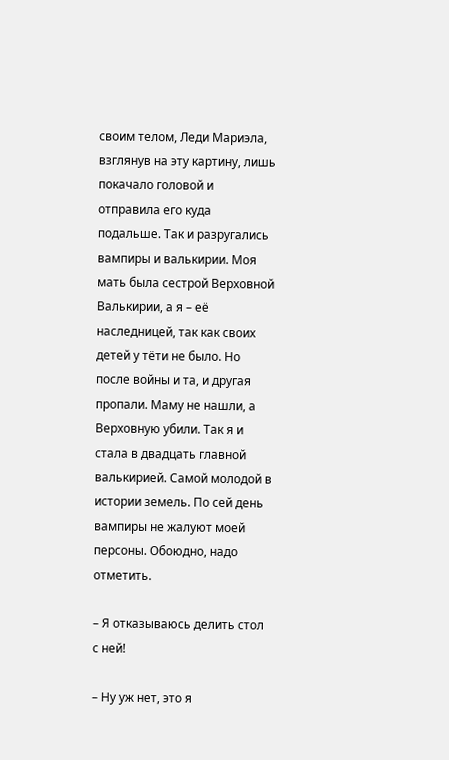своим телом, Леди Мариэла, взглянув на эту картину, лишь покачало головой и отправила его куда подальше. Так и разругались вампиры и валькирии. Моя мать была сестрой Верховной Валькирии, а я – её наследницей, так как своих детей у тёти не было. Но после войны и та, и другая пропали. Маму не нашли, а Верховную убили. Так я и стала в двадцать главной валькирией. Самой молодой в истории земель. По сей день вампиры не жалуют моей персоны. Обоюдно, надо отметить.

– Я отказываюсь делить стол с ней!

– Ну уж нет, это я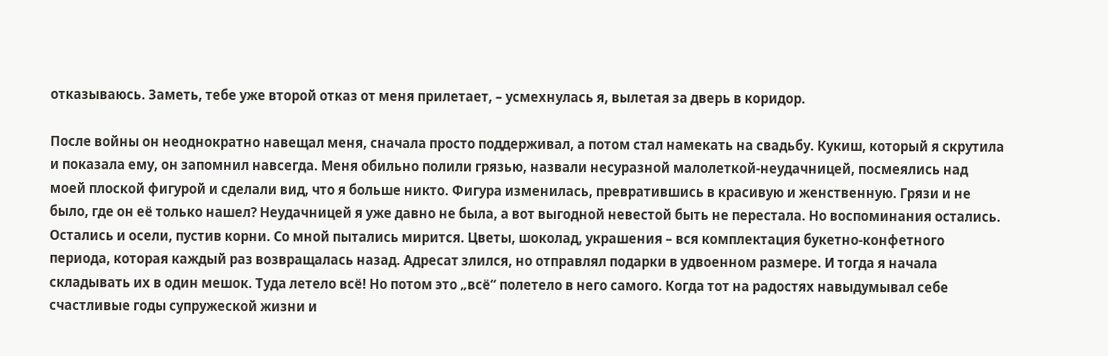отказываюсь. Заметь, тебе уже второй отказ от меня прилетает, – усмехнулась я, вылетая за дверь в коридор.

После войны он неоднократно навещал меня, сначала просто поддерживал, а потом стал намекать на свадьбу. Кукиш, который я скрутила и показала ему, он запомнил навсегда. Меня обильно полили грязью, назвали несуразной малолеткой-неудачницей, посмеялись над моей плоской фигурой и сделали вид, что я больше никто. Фигура изменилась, превратившись в красивую и женственную. Грязи и не было, где он её только нашел? Неудачницей я уже давно не была, а вот выгодной невестой быть не перестала. Но воспоминания остались. Остались и осели, пустив корни. Со мной пытались мирится. Цветы, шоколад, украшения – вся комплектация букетно-конфетного периода, которая каждый раз возвращалась назад. Адресат злился, но отправлял подарки в удвоенном размере. И тогда я начала складывать их в один мешок. Туда летело всё! Но потом это „всё“ полетело в него самого. Когда тот на радостях навыдумывал себе счастливые годы супружеской жизни и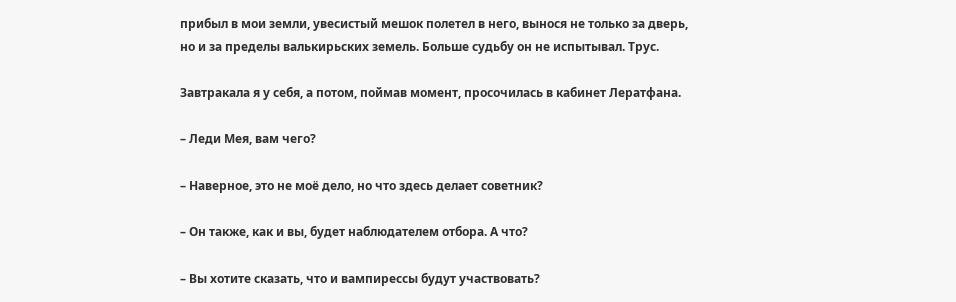прибыл в мои земли, увесистый мешок полетел в него, вынося не только за дверь, но и за пределы валькирьских земель. Больше судьбу он не испытывал. Трус.

Завтракала я у себя, а потом, поймав момент, просочилась в кабинет Лератфана.

– Леди Мея, вам чего?

– Наверное, это не моё дело, но что здесь делает советник?

– Он также, как и вы, будет наблюдателем отбора. А что?

– Вы хотите сказать, что и вампирессы будут участвовать?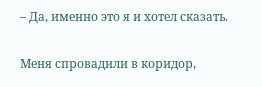– Да, именно это я и хотел сказать.

Меня спровадили в коридор,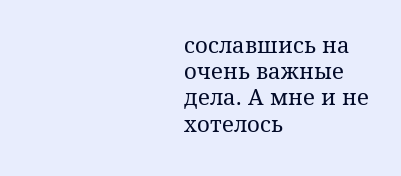сославшись на очень важные дела. А мне и не хотелось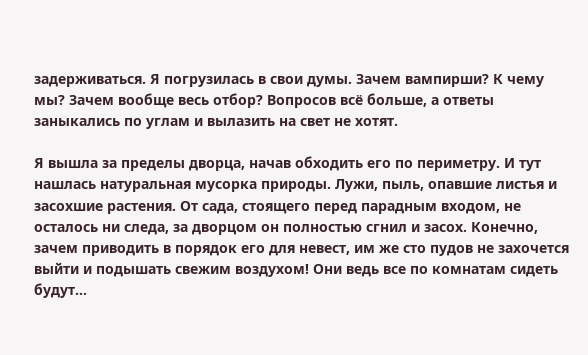задерживаться. Я погрузилась в свои думы. Зачем вампирши? К чему мы? Зачем вообще весь отбор? Вопросов всё больше, а ответы заныкались по углам и вылазить на свет не хотят.

Я вышла за пределы дворца, начав обходить его по периметру. И тут нашлась натуральная мусорка природы. Лужи, пыль, опавшие листья и засохшие растения. От сада, стоящего перед парадным входом, не осталось ни следа, за дворцом он полностью сгнил и засох. Конечно, зачем приводить в порядок его для невест, им же сто пудов не захочется выйти и подышать свежим воздухом! Они ведь все по комнатам сидеть будут…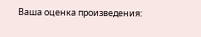Ваша оценка произведения: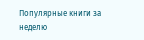Популярные книги за неделю